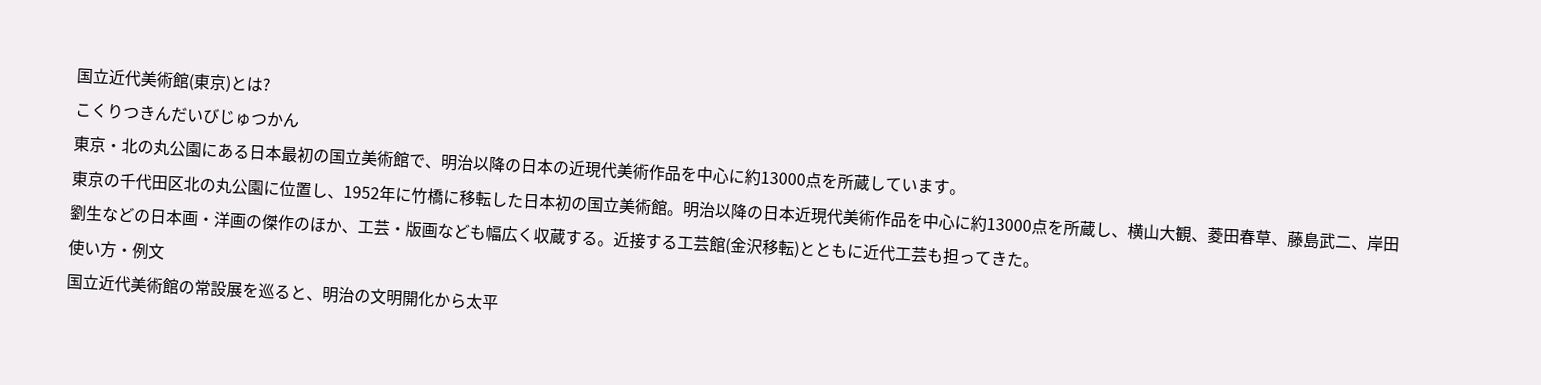国立近代美術館(東京)とは?
こくりつきんだいびじゅつかん
東京・北の丸公園にある日本最初の国立美術館で、明治以降の日本の近現代美術作品を中心に約13000点を所蔵しています。
東京の千代田区北の丸公園に位置し、1952年に竹橋に移転した日本初の国立美術館。明治以降の日本近現代美術作品を中心に約13000点を所蔵し、横山大観、菱田春草、藤島武二、岸田劉生などの日本画・洋画の傑作のほか、工芸・版画なども幅広く収蔵する。近接する工芸館(金沢移転)とともに近代工芸も担ってきた。
使い方・例文
国立近代美術館の常設展を巡ると、明治の文明開化から太平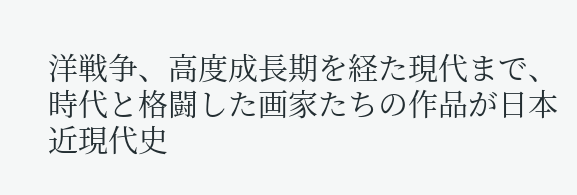洋戦争、高度成長期を経た現代まで、時代と格闘した画家たちの作品が日本近現代史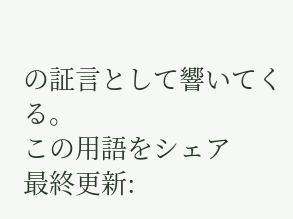の証言として響いてくる。
この用語をシェア
最終更新: